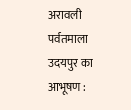अरावली पर्वतमाला उदयपुर का आभूषण :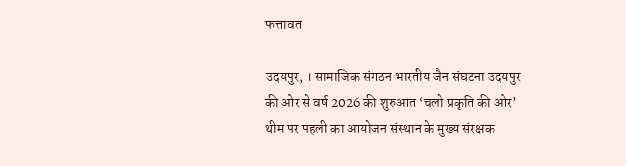फत्तावत

उदयपुर, । सामाजिक संगठन भारतीय जैन संघटना उदयपुर की ओर से वर्ष 2026 की शुरुआत ‘चलो प्रकृति की ओर’ थीम पर पहली का आयोजन संस्थान के मुख्य संरक्षक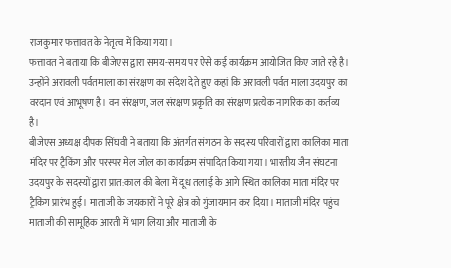राजकुमार फत्तावत के नेतृत्व में किया गया।
फत्तावत ने बताया कि बीजेएस द्वारा समय-समय पर ऐसे कई कार्यक्रम आयोजित किए जाते रहे है। उन्होंने अरावली पर्वतमाला का संरक्षण का संदेश देते हुए कहां कि अरावली पर्वत माला उदयपुर का वरदान एवं आभूषण है। वन संरक्षण, जल संरक्षण प्रकृति का संरक्षण प्रत्येक नागरिक का कर्तव्य है।
बीजेएस अध्यक्ष दीपक सिंघवी ने बताया कि अंतर्गत संगठन के सदस्य परिवारों द्वारा कालिका माता मंदिर पर ट्रैकिंग और परस्पर मेल जोल का कार्यक्रम संपादित किया गया। भारतीय जैन संघटना उदयपुर के सदस्यों द्वारा प्रात:काल की बेला में दूध तलाई के आगे स्थित कालिका माता मंदिर पर ट्रैकिंग प्रारंभ हुई। माताजी के जयकारों ने पूरे क्षेत्र को गुंजायमान कर दिया। माताजी मंदिर पहुंच माताजी की सामूहिक आरती में भाग लिया और माताजी के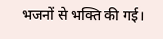भजनों से भक्ति की गई।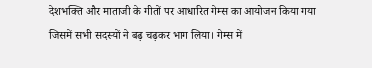देशभक्ति और माताजी के गीतों पर आधारित गेम्स का आयोजन किया गया जिसमें सभी सदस्यों ने बढ़ चढ़कर भाग लिया। गेम्स में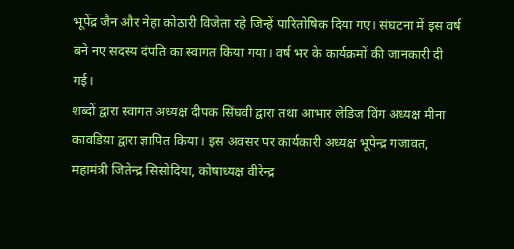भूपेंद्र जैन और नेहा कोठारी विजेता रहे जिन्हें पारितोषिक दिया गए। संघटना में इस वर्ष बने नए सदस्य दंपति का स्वागत किया गया। वर्ष भर के कार्यक्रमों की जानकारी दी गई।
शब्दों द्वारा स्वागत अध्यक्ष दीपक सिंघवी द्वारा तथा आभार लेडिज विंग अध्यक्ष मीना कावडिय़ा द्वारा ज्ञापित किया। इस अवसर पर कार्यकारी अध्यक्ष भूपेन्द्र गजावत, महामंत्री जितेन्द्र सिसोदिया, कोषाध्यक्ष वीरेन्द्र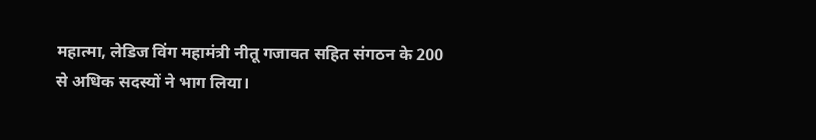महात्मा, लेडिज विंग महामंत्री नीतू गजावत सहित संगठन के 200 से अधिक सदस्यों ने भाग लिया।